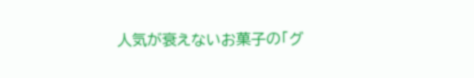人気が衰えないお菓子の「グ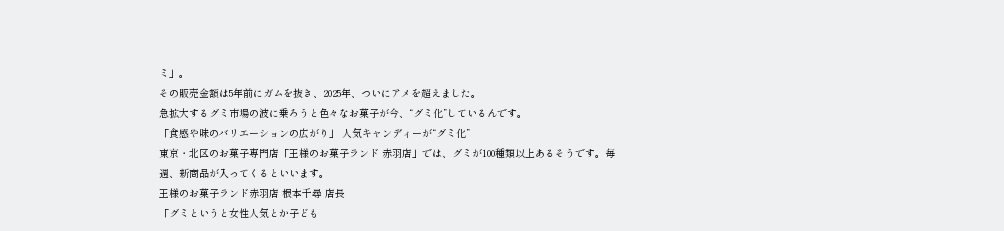ミ」。
その販売金額は5年前にガムを抜き、2025年、ついにアメを超えました。
急拡大するグミ市場の波に乗ろうと色々なお菓子が今、“グミ化”しているんです。
「食感や味のバリエーションの広がり」 人気キャンディーが“グミ化”
東京・北区のお菓子専門店「王様のお菓子ランド 赤羽店」では、グミが100種類以上あるそうです。毎週、新商品が入ってくるといいます。
王様のお菓子ランド赤羽店 根本千尋 店長
「グミというと女性人気とか子ども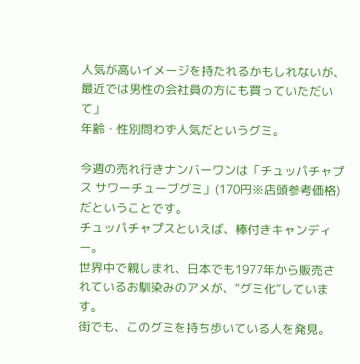人気が高いイメージを持たれるかもしれないが、最近では男性の会社員の方にも買っていただいて」
年齢・性別問わず人気だというグミ。

今週の売れ行きナンバーワンは「チュッパチャプス サワーチューブグミ」(170円※店頭参考価格)だということです。
チュッパチャプスといえば、棒付きキャンディー。
世界中で親しまれ、日本でも1977年から販売されているお馴染みのアメが、“グミ化”しています。
街でも、このグミを持ち歩いている人を発見。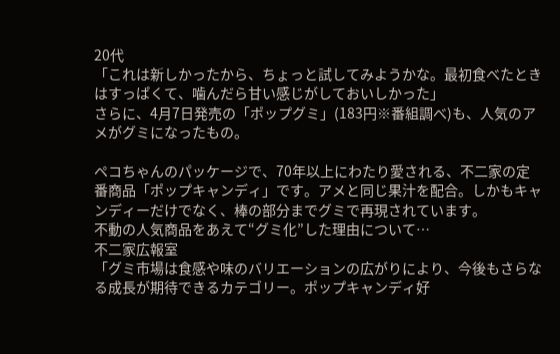20代
「これは新しかったから、ちょっと試してみようかな。最初食べたときはすっぱくて、噛んだら甘い感じがしておいしかった」
さらに、4月7日発売の「ポップグミ」(183円※番組調べ)も、人気のアメがグミになったもの。

ペコちゃんのパッケージで、70年以上にわたり愛される、不二家の定番商品「ポップキャンディ」です。アメと同じ果汁を配合。しかもキャンディーだけでなく、棒の部分までグミで再現されています。
不動の人気商品をあえて“グミ化”した理由について…
不二家広報室
「グミ市場は食感や味のバリエーションの広がりにより、今後もさらなる成長が期待できるカテゴリー。ポップキャンディ好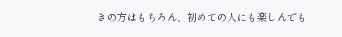きの方はもちろん、初めての人にも楽しんでも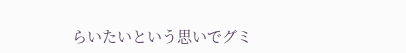らいたいという思いでグミ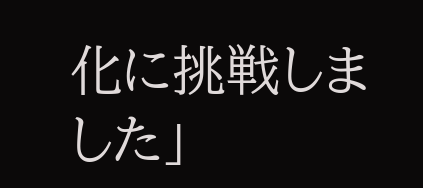化に挑戦しました」